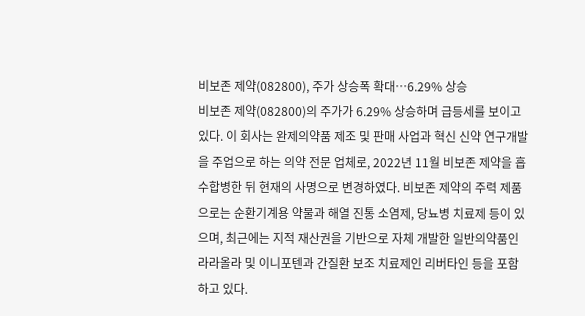비보존 제약(082800), 주가 상승폭 확대…6.29% 상승
비보존 제약(082800)의 주가가 6.29% 상승하며 급등세를 보이고 있다. 이 회사는 완제의약품 제조 및 판매 사업과 혁신 신약 연구개발을 주업으로 하는 의약 전문 업체로, 2022년 11월 비보존 제약을 흡수합병한 뒤 현재의 사명으로 변경하였다. 비보존 제약의 주력 제품으로는 순환기계용 약물과 해열 진통 소염제, 당뇨병 치료제 등이 있으며, 최근에는 지적 재산권을 기반으로 자체 개발한 일반의약품인 라라올라 및 이니포텐과 간질환 보조 치료제인 리버타인 등을 포함하고 있다.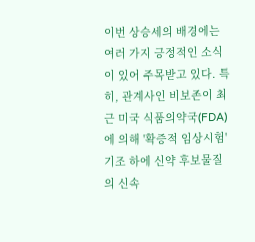이번 상승세의 배경에는 여러 가지 긍정적인 소식이 있어 주목받고 있다. 특히, 관계사인 비보존이 최근 미국 식품의약국(FDA)에 의해 '확증적 임상시험' 기조 하에 신약 후보물질의 신속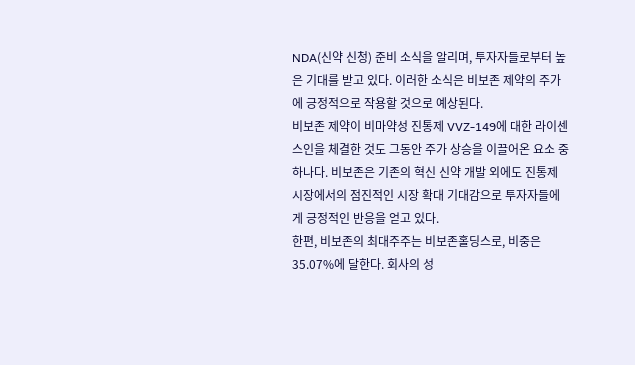NDA(신약 신청) 준비 소식을 알리며, 투자자들로부터 높은 기대를 받고 있다. 이러한 소식은 비보존 제약의 주가에 긍정적으로 작용할 것으로 예상된다.
비보존 제약이 비마약성 진통제 VVZ-149에 대한 라이센스인을 체결한 것도 그동안 주가 상승을 이끌어온 요소 중 하나다. 비보존은 기존의 혁신 신약 개발 외에도 진통제 시장에서의 점진적인 시장 확대 기대감으로 투자자들에게 긍정적인 반응을 얻고 있다.
한편, 비보존의 최대주주는 비보존홀딩스로, 비중은 35.07%에 달한다. 회사의 성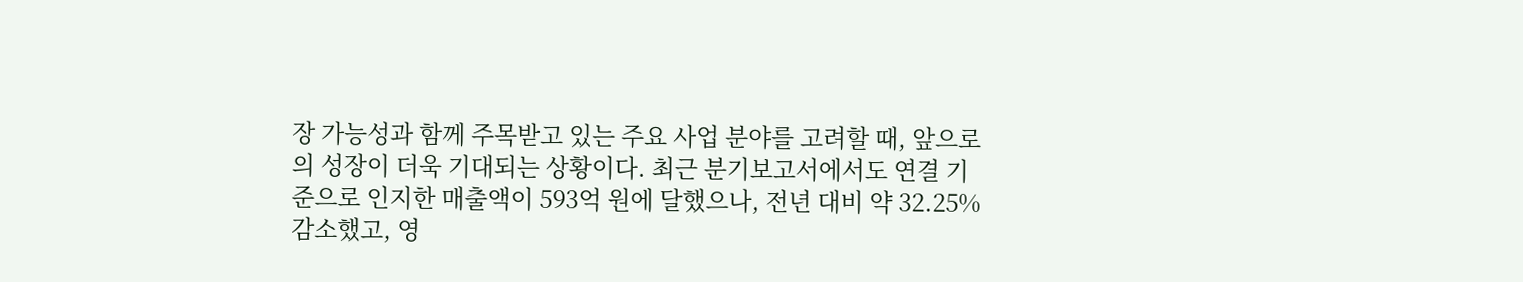장 가능성과 함께 주목받고 있는 주요 사업 분야를 고려할 때, 앞으로의 성장이 더욱 기대되는 상황이다. 최근 분기보고서에서도 연결 기준으로 인지한 매출액이 593억 원에 달했으나, 전년 대비 약 32.25% 감소했고, 영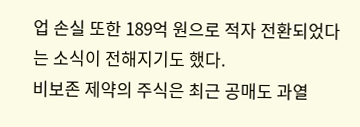업 손실 또한 189억 원으로 적자 전환되었다는 소식이 전해지기도 했다.
비보존 제약의 주식은 최근 공매도 과열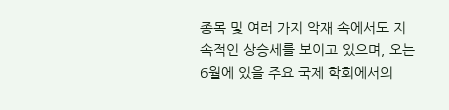종목 및 여러 가지 악재 속에서도 지속적인 상승세를 보이고 있으며, 오는 6월에 있을 주요 국제 학회에서의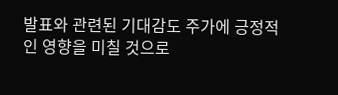발표와 관련된 기대감도 주가에 긍정적인 영향을 미칠 것으로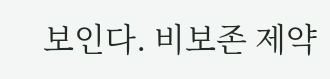보인다. 비보존 제약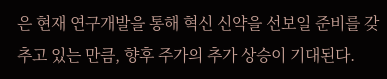은 현재 연구개발을 통해 혁신 신약을 선보일 준비를 갖추고 있는 만큼, 향후 주가의 추가 상승이 기대된다.